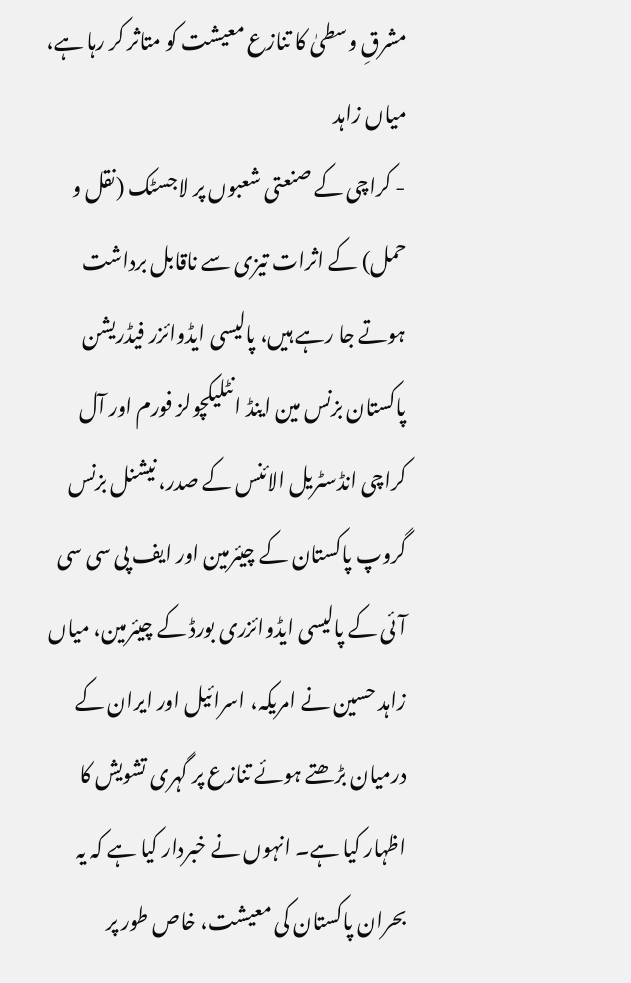مشرقِ وسطیٰ کا تنازع معیشت کو متاثر کر رہا ہے، میاں زاہد
- کراچی کے صنعتی شعبوں پر لاجسٹک (نقل و حمل) کے اثرات تیزی سے ناقابل برداشت ہوتے جا رہے ہیں، پالیسی ایڈوائزر فیڈریشن
پاکستان بزنس مین اینڈ انٹلیکچولز فورم اور آل کراچی انڈسٹریل الائنس کے صدر، نیشنل بزنس گروپ پاکستان کے چیئرمین اور ایف پی سی سی آئی کے پالیسی ایڈوائزری بورڈ کے چیئرمین، میاں زاہد حسین نے امریکہ، اسرائیل اور ایران کے درمیان بڑھتے ہوئے تنازع پر گہری تشویش کا اظہار کیا ہے۔ انہوں نے خبردار کیا ہے کہ یہ بحران پاکستان کی معیشت، خاص طور پر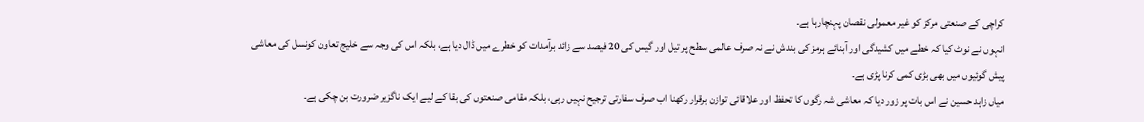کراچی کے صنعتی مرکز کو غیر معمولی نقصان پہنچارہا ہے۔
انہوں نے نوٹ کیا کہ خطے میں کشیدگی اور آبنائے ہرمز کی بندش نے نہ صرف عالمی سطح پر تیل اور گیس کی 20 فیصد سے زائد برآمدات کو خطرے میں ڈال دیا ہے، بلکہ اس کی وجہ سے خلیج تعاون کونسل کی معاشی پیش گوئیوں میں بھی بڑی کمی کرنا پڑی ہے۔
میاں زاہد حسین نے اس بات پر زور دیا کہ معاشی شہ رگوں کا تحفظ اور علاقائی توازن برقرار رکھنا اب صرف سفارتی ترجیح نہیں رہی، بلکہ مقامی صنعتوں کی بقا کے لیے ایک ناگزیر ضرورت بن چکی ہے۔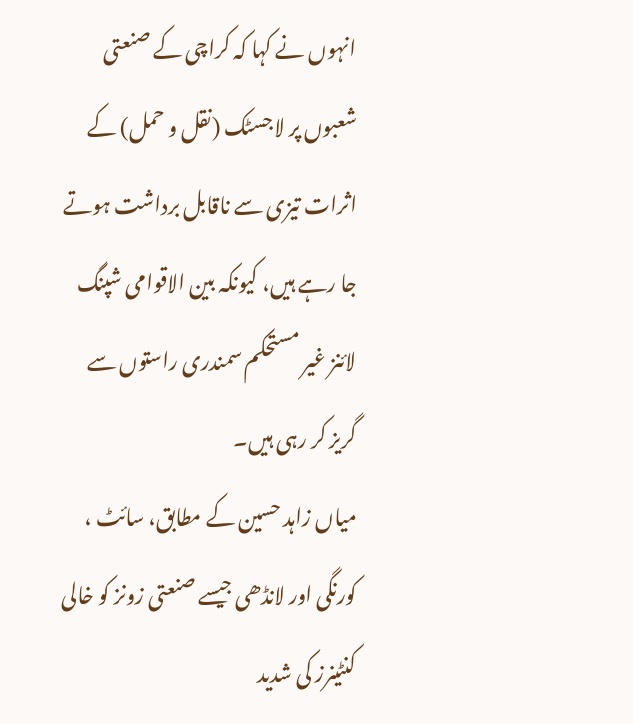انہوں نے کہا کہ کراچی کے صنعتی شعبوں پر لاجسٹک (نقل و حمل) کے اثرات تیزی سے ناقابل برداشت ہوتے جا رہے ہیں، کیونکہ بین الاقوامی شپنگ لائنز غیر مستحکم سمندری راستوں سے گریز کر رہی ہیں۔
میاں زاہد حسین کے مطابق، سائٹ ، کورنگی اور لانڈھی جیسے صنعتی زونز کو خالی کنٹینرز کی شدید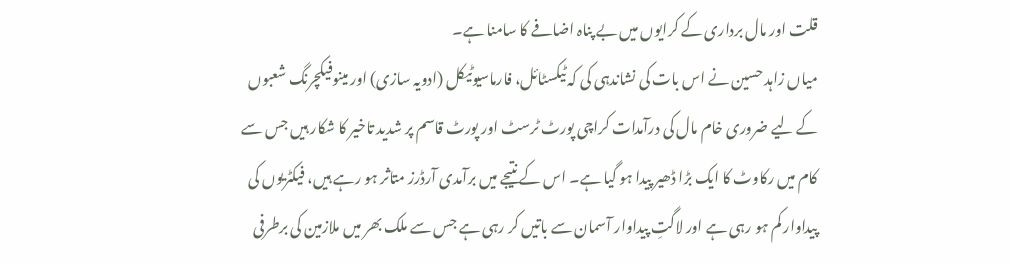قلت اور مال برداری کے کرایوں میں بے پناہ اضافے کا سامنا ہے۔
میاں زاہد حسین نے اس بات کی نشاندہی کی کہ ٹیکسٹائل، فارماسیوٹیکل (ادویہ سازی) اور مینوفیکچرنگ شعبوں کے لیے ضروری خام مال کی درآمدات کراچی پورٹ ٹرسٹ اور پورٹ قاسم پر شدید تاخیر کا شکار ہیں جس سے کام میں رکاوٹ کا ایک بڑا ڈھیر پیدا ہو گیا ہے۔ اس کے نتیجے میں برآمدی آرڈرز متاثر ہو رہے ہیں، فیکٹریوں کی پیداوار کم ہو رہی ہے اور لاگتِ پیداوار آسمان سے باتیں کر رہی ہے جس سے ملک بھر میں ملازمین کی برطرفی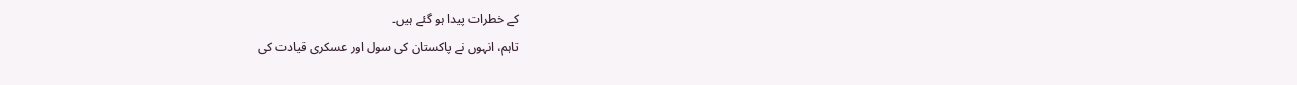کے خطرات پیدا ہو گئے ہیں۔
تاہم، انہوں نے پاکستان کی سول اور عسکری قیادت کی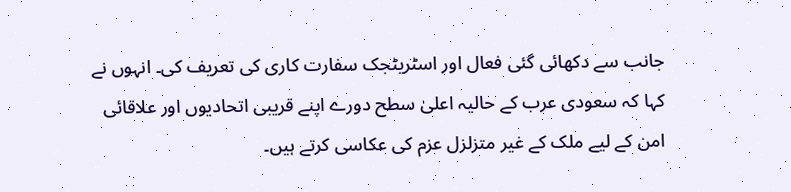جانب سے دکھائی گئی فعال اور اسٹریٹجک سفارت کاری کی تعریف کی۔ انہوں نے کہا کہ سعودی عرب کے حالیہ اعلیٰ سطح دورے اپنے قریبی اتحادیوں اور علاقائی امن کے لیے ملک کے غیر متزلزل عزم کی عکاسی کرتے ہیں۔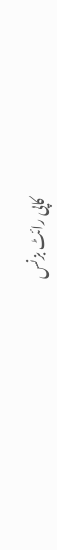کاپی رائٹ بزنس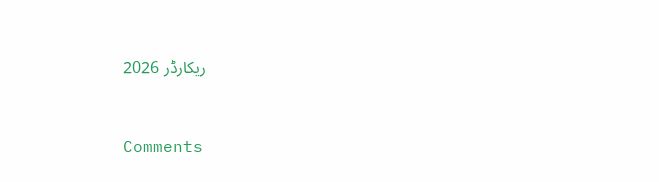ریکارڈر 2026


Comments